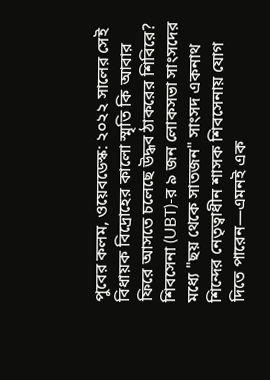পুবের কলম, ওয়েবডেস্ক: ২০২২ সালের সেই বিধায়ক বিদ্রোহের কালো স্মৃতি কি আবার ফিরে আসতে চলেছে উদ্ধব ঠাকরের শিবিরে? শিবসেনা (UBT)-র ৯ জন লোকসভা সাংসদের মধ্যে "ছয় থেকে সাতজন" সাংসদ একনাথ শিন্দের নেতৃত্বাধীন শাসক শিবসেনায় যোগ দিতে পারেন—এমনই এক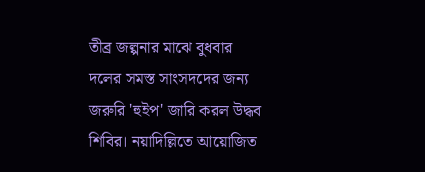তীব্র জল্পনার মাঝে বুধবার দলের সমস্ত সাংসদদের জন্য জরুরি 'হুইপ' জারি করল উদ্ধব শিবির। নয়াদিল্লিতে আয়োজিত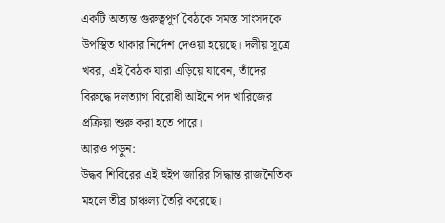একটি অত্যন্ত গুরুত্বপূর্ণ বৈঠকে সমস্ত সাংসদকে উপস্থিত থাকার নির্দেশ দেওয়া হয়েছে। দলীয় সূত্রে খবর, এই বৈঠক যারা এড়িয়ে যাবেন, তাঁদের বিরুদ্ধে দলত্যাগ বিরোধী আইনে পদ খারিজের প্রক্রিয়া শুরু করা হতে পারে।
আরও পড়ুন:
উদ্ধব শিবিরের এই হুইপ জারির সিদ্ধান্ত রাজনৈতিক মহলে তীব্র চাঞ্চল্য তৈরি করেছে।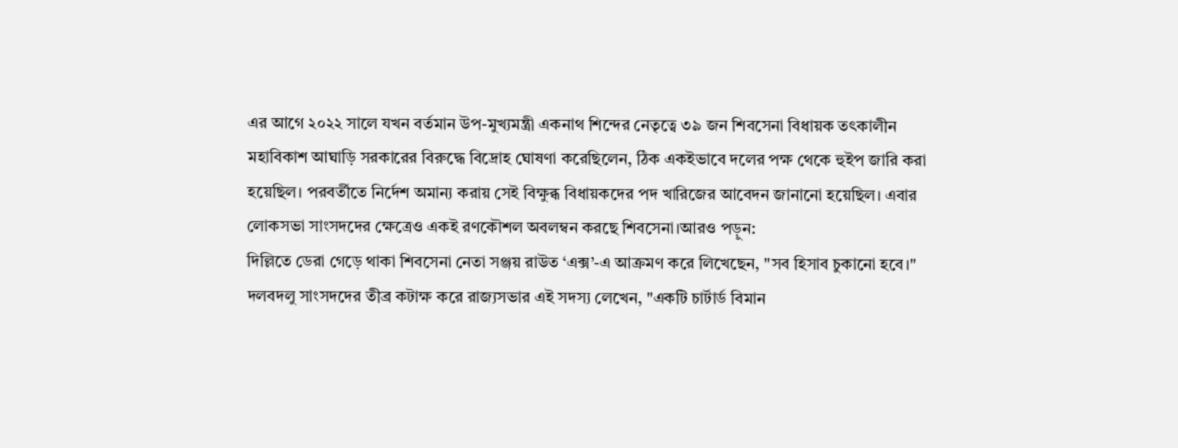এর আগে ২০২২ সালে যখন বর্তমান উপ-মুখ্যমন্ত্রী একনাথ শিন্দের নেতৃত্বে ৩৯ জন শিবসেনা বিধায়ক তৎকালীন মহাবিকাশ আঘাড়ি সরকারের বিরুদ্ধে বিদ্রোহ ঘোষণা করেছিলেন, ঠিক একইভাবে দলের পক্ষ থেকে হুইপ জারি করা হয়েছিল। পরবর্তীতে নির্দেশ অমান্য করায় সেই বিক্ষুব্ধ বিধায়কদের পদ খারিজের আবেদন জানানো হয়েছিল। এবার লোকসভা সাংসদদের ক্ষেত্রেও একই রণকৌশল অবলম্বন করছে শিবসেনা।আরও পড়ুন:
দিল্লিতে ডেরা গেড়ে থাকা শিবসেনা নেতা সঞ্জয় রাউত ‘এক্স’-এ আক্রমণ করে লিখেছেন, "সব হিসাব চুকানো হবে।" দলবদলু সাংসদদের তীব্র কটাক্ষ করে রাজ্যসভার এই সদস্য লেখেন, "একটি চার্টার্ড বিমান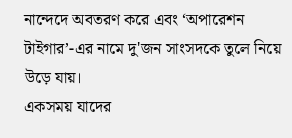নান্দেদে অবতরণ করে এবং ‘অপারেশন টাইগার’-এর নামে দু'জন সাংসদকে তুলে নিয়ে উড়ে যায়।
একসময় যাদের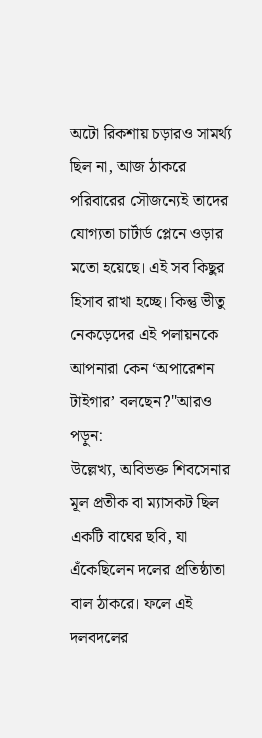অটো রিকশায় চড়ারও সামর্থ্য ছিল না, আজ ঠাকরে পরিবারের সৌজন্যেই তাদের যোগ্যতা চার্টার্ড প্লেনে ওড়ার মতো হয়েছে। এই সব কিছুর হিসাব রাখা হচ্ছে। কিন্তু ভীতু নেকড়েদের এই পলায়নকে আপনারা কেন ‘অপারেশন টাইগার’ বলছেন?"আরও পড়ুন:
উল্লেখ্য, অবিভক্ত শিবসেনার মূল প্রতীক বা ম্যাসকট ছিল একটি বাঘের ছবি, যা এঁকেছিলেন দলের প্রতিষ্ঠাতা বাল ঠাকরে। ফলে এই দলবদলের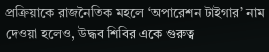প্রক্রিয়াকে রাজনৈতিক মহলে ‘অপারেশন টাইগার’ নাম দেওয়া হলেও, উদ্ধব শিবির একে গুরুত্ব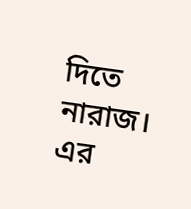দিতে নারাজ। এর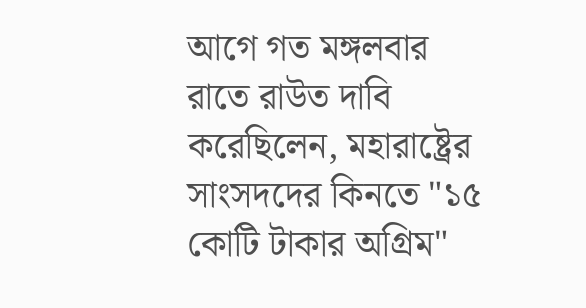আগে গত মঙ্গলবার রাতে রাউত দাবি করেছিলেন, মহারাষ্ট্রের সাংসদদের কিনতে "১৫ কোটি টাকার অগ্রিম"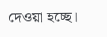দেওয়া হচ্ছে।